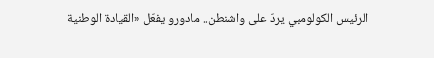الرئيس الكولومبي يردّ على واشنطن.. مادورو يفعّل «القيادة الوطنية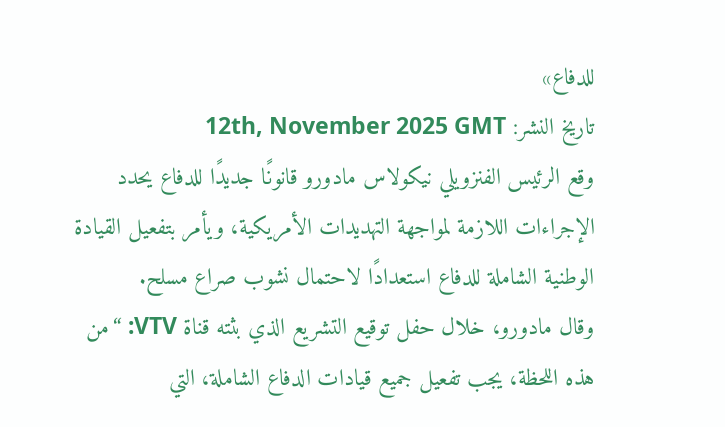للدفاع»
تاريخ النشر: 12th, November 2025 GMT
وقع الرئيس الفنزويلي نيكولاس مادورو قانونًا جديدًا للدفاع يحدد الإجراءات اللازمة لمواجهة التهديدات الأمريكية، ويأمر بتفعيل القيادة الوطنية الشاملة للدفاع استعدادًا لاحتمال نشوب صراع مسلح.
وقال مادورو، خلال حفل توقيع التشريع الذي بثته قناة VTV: “من هذه اللحظة، يجب تفعيل جميع قيادات الدفاع الشاملة، التي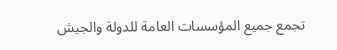تجمع جميع المؤسسات العامة للدولة والجيش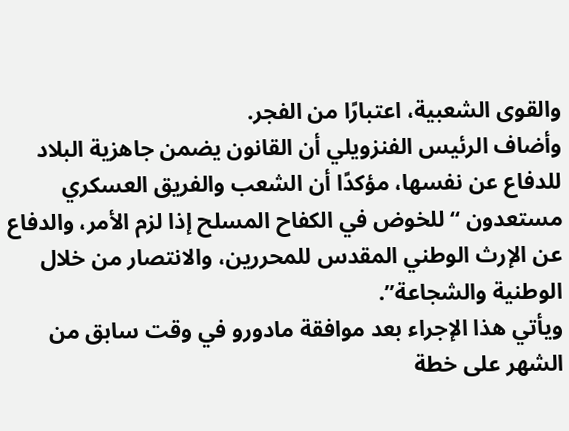والقوى الشعبية، اعتبارًا من الفجر.
وأضاف الرئيس الفنزويلي أن القانون يضمن جاهزية البلاد للدفاع عن نفسها، مؤكدًا أن الشعب والفريق العسكري مستعدون “للخوض في الكفاح المسلح إذا لزم الأمر، والدفاع عن الإرث الوطني المقدس للمحررين، والانتصار من خلال الوطنية والشجاعة”.
ويأتي هذا الإجراء بعد موافقة مادورو في وقت سابق من الشهر على خطة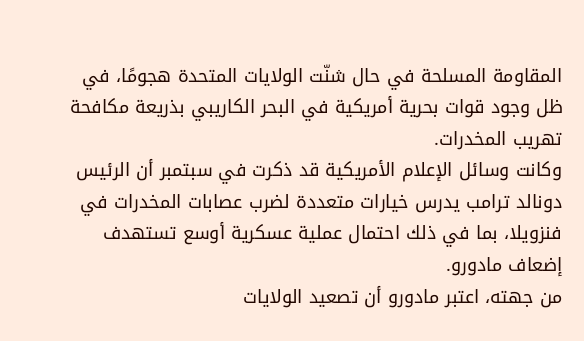المقاومة المسلحة في حال شنّت الولايات المتحدة هجومًا، في ظل وجود قوات بحرية أمريكية في البحر الكاريبي بذريعة مكافحة تهريب المخدرات.
وكانت وسائل الإعلام الأمريكية قد ذكرت في سبتمبر أن الرئيس دونالد ترامب يدرس خيارات متعددة لضرب عصابات المخدرات في فنزويلا، بما في ذلك احتمال عملية عسكرية أوسع تستهدف إضعاف مادورو.
من جهته، اعتبر مادورو أن تصعيد الولايات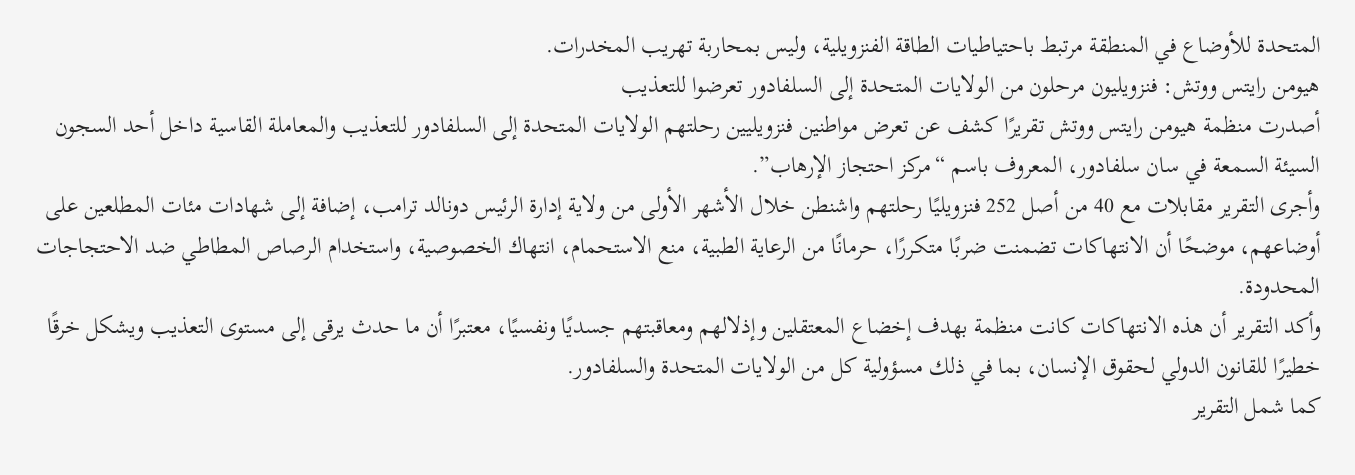المتحدة للأوضاع في المنطقة مرتبط باحتياطيات الطاقة الفنزويلية، وليس بمحاربة تهريب المخدرات.
هيومن رايتس ووتش: فنزويليون مرحلون من الولايات المتحدة إلى السلفادور تعرضوا للتعذيب
أصدرت منظمة هيومن رايتس ووتش تقريرًا كشف عن تعرض مواطنين فنزويليين رحلتهم الولايات المتحدة إلى السلفادور للتعذيب والمعاملة القاسية داخل أحد السجون السيئة السمعة في سان سلفادور، المعروف باسم “مركز احتجاز الإرهاب”.
وأجرى التقرير مقابلات مع 40 من أصل 252 فنزويليًا رحلتهم واشنطن خلال الأشهر الأولى من ولاية إدارة الرئيس دونالد ترامب، إضافة إلى شهادات مئات المطلعين على أوضاعهم، موضحًا أن الانتهاكات تضمنت ضربًا متكررًا، حرمانًا من الرعاية الطبية، منع الاستحمام، انتهاك الخصوصية، واستخدام الرصاص المطاطي ضد الاحتجاجات المحدودة.
وأكد التقرير أن هذه الانتهاكات كانت منظمة بهدف إخضاع المعتقلين وإذلالهم ومعاقبتهم جسديًا ونفسيًا، معتبرًا أن ما حدث يرقى إلى مستوى التعذيب ويشكل خرقًا خطيرًا للقانون الدولي لحقوق الإنسان، بما في ذلك مسؤولية كل من الولايات المتحدة والسلفادور.
كما شمل التقرير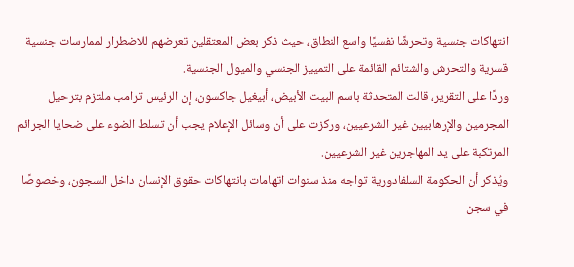انتهاكات جنسية وتحرشًا نفسيًا واسع النطاق، حيث ذكر بعض المعتقلين تعرضهم للاضطرار لممارسات جنسية قسرية والتحرش والشتائم القائمة على التمييز الجنسي والميول الجنسية.
وردًا على التقرير، قالت المتحدثة باسم البيت الأبيض، أبيغيل جاكسون، إن الرئيس ترامب ملتزم بترحيل المجرمين والإرهابيين غير الشرعيين، وركزت على أن وسائل الإعلام يجب أن تسلط الضوء على ضحايا الجرائم المرتكبة على يد المهاجرين غير الشرعيين.
ويُذكر أن الحكومة السلفادورية تواجه منذ سنوات اتهامات بانتهاكات حقوق الإنسان داخل السجون، وخصوصًا في سجن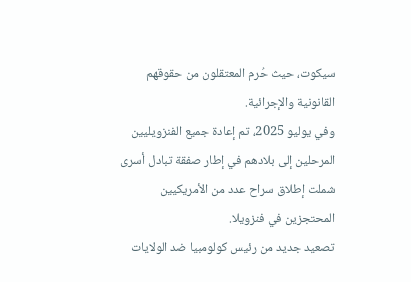سيكوت، حيث حُرم المعتقلون من حقوقهم القانونية والإجرائية.
وفي يوليو 2025، تم إعادة جميع الفنزويليين المرحلين إلى بلادهم في إطار صفقة تبادل أسرى شملت إطلاق سراح عدد من الأمريكيين المحتجزين في فنزويلا.
تصعيد جديد من رئيس كولومبيا ضد الولايات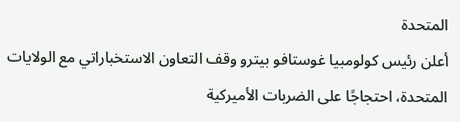المتحدة
أعلن رئيس كولومبيا غوستافو بيترو وقف التعاون الاستخباراتي مع الولايات المتحدة، احتجاجًا على الضربات الأميركية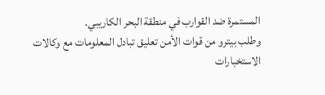المستمرة ضد القوارب في منطقة البحر الكاريبي.
وطلب بيترو من قوات الأمن تعليق تبادل المعلومات مع وكالات الاستخبارات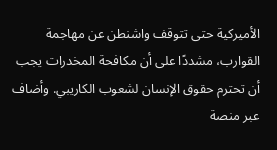الأميركية حتى تتوقف واشنطن عن مهاجمة القوارب، مشددًا على أن مكافحة المخدرات يجب أن تحترم حقوق الإنسان لشعوب الكاريبي. وأضاف عبر منصة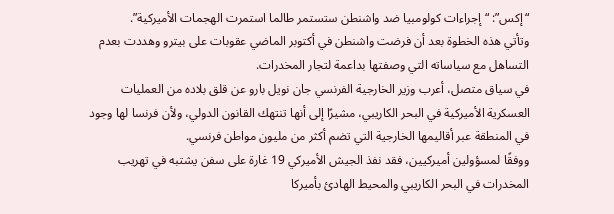“إكس”: “إجراءات كولومبيا ضد واشنطن ستستمر طالما استمرت الهجمات الأميركية”.
وتأتي هذه الخطوة بعد أن فرضت واشنطن في أكتوبر الماضي عقوبات على بيترو وهددت بعدم التساهل مع سياساته التي وصفتها بداعمة لتجار المخدرات.
في سياق متصل، أعرب وزير الخارجية الفرنسي جان نويل بارو عن قلق بلاده من العمليات العسكرية الأميركية في البحر الكاريبي، مشيرًا إلى أنها تنتهك القانون الدولي، ولأن فرنسا لها وجود في المنطقة عبر أقاليمها الخارجية التي تضم أكثر من مليون مواطن فرنسي.
ووفقًا لمسؤولين أميركيين، فقد نفذ الجيش الأميركي 19 غارة على سفن يشتبه في تهريب المخدرات في البحر الكاريبي والمحيط الهادئ بأميركا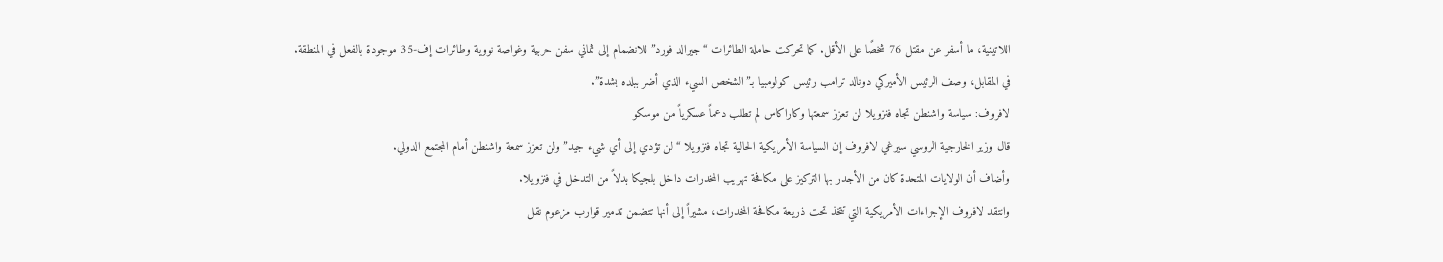اللاتينية، ما أسفر عن مقتل 76 شخصًا على الأقل. كما تحركت حاملة الطائرات “جيرالد فورد” للانضمام إلى ثماني سفن حربية وغواصة نووية وطائرات إف-35 موجودة بالفعل في المنطقة.
في المقابل، وصف الرئيس الأميركي دونالد ترامب رئيس كولومبيا بـ”الشخص السيء الذي أضر ببلده بشدة”.
لافروف: سياسة واشنطن تجاه فنزويلا لن تعزز سمعتها وكاراكاس لم تطلب دعماً عسكرياً من موسكو
قال وزير الخارجية الروسي سيرغي لافروف إن السياسة الأمريكية الحالية تجاه فنزويلا “لن تؤدي إلى أي شيء جيد” ولن تعزز سمعة واشنطن أمام المجتمع الدولي.
وأضاف أن الولايات المتحدة كان من الأجدر بها التركيز على مكافحة تهريب المخدرات داخل بلجيكا بدلاً من التدخل في فنزويلا.
وانتقد لافروف الإجراءات الأمريكية التي تتخذ تحت ذريعة مكافحة المخدرات، مشيراً إلى أنها تتضمن تدمير قوارب مزعوم نقل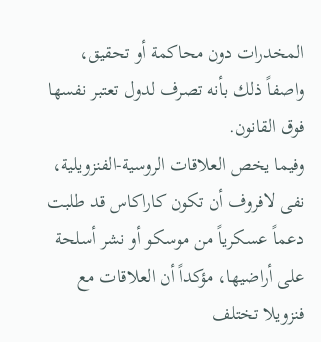المخدرات دون محاكمة أو تحقيق، واصفاً ذلك بأنه تصرف لدول تعتبر نفسها فوق القانون.
وفيما يخص العلاقات الروسية-الفنزويلية، نفى لافروف أن تكون كاراكاس قد طلبت دعماً عسكرياً من موسكو أو نشر أسلحة على أراضيها، مؤكداً أن العلاقات مع فنزويلا تختلف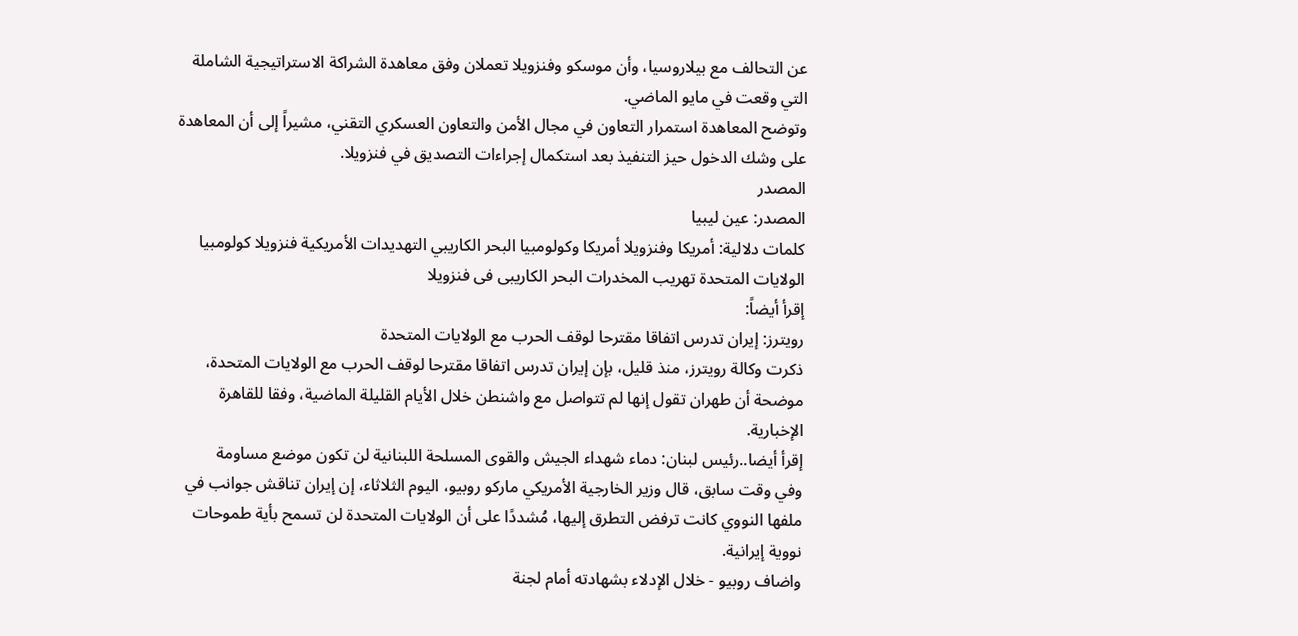عن التحالف مع بيلاروسيا، وأن موسكو وفنزويلا تعملان وفق معاهدة الشراكة الاستراتيجية الشاملة التي وقعت في مايو الماضي.
وتوضح المعاهدة استمرار التعاون في مجال الأمن والتعاون العسكري التقني، مشيراً إلى أن المعاهدة على وشك الدخول حيز التنفيذ بعد استكمال إجراءات التصديق في فنزويلا.
المصدر
المصدر: عين ليبيا
كلمات دلالية: أمريكا وفنزويلا أمريكا وكولومبيا البحر الكاريبي التهديدات الأمريكية فنزويلا كولومبيا الولایات المتحدة تهریب المخدرات البحر الکاریبی فی فنزویلا
إقرأ أيضاً:
رويترز: إيران تدرس اتفاقا مقترحا لوقف الحرب مع الولايات المتحدة
ذكرت وكالة رويترز، منذ قليل، بإن إيران تدرس اتفاقا مقترحا لوقف الحرب مع الولايات المتحدة، موضحة أن طهران تقول إنها لم تتواصل مع واشنطن خلال الأيام القليلة الماضية، وفقا للقاهرة الإخبارية.
إقرأ أيضا..رئيس لبنان: دماء شهداء الجيش والقوى المسلحة اللبنانية لن تكون موضع مساومة
وفي وقت سابق، قال وزير الخارجية الأمريكي ماركو روبيو، اليوم الثلاثاء، إن إيران تناقش جوانب في ملفها النووي كانت ترفض التطرق إليها، مُشددًا على أن الولايات المتحدة لن تسمح بأية طموحات نووية إيرانية.
واضاف روبيو - خلال الإدلاء بشهادته أمام لجنة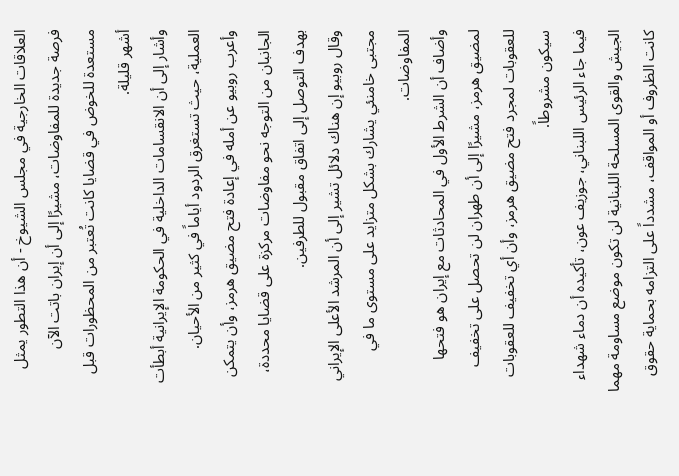العلاقات الخارجية في مجلس الشيوخ - أن هذا التطور يمثل فرصة جديدة للمفاوضات، مشيرًا إلى أن إيران باتت الآن مستعدة للخوض في قضايا كانت تُعتبر من المحظورات قبل أشهر قليلة.
وأشار إلى أن الانقسامات الداخلية في الحكومة الإيرانية أبطأت العملية، حيث تستغرق الردود أياماً في كثير من الأحيان.
وأعرب روبيو عن أمله في إعادة فتح مضيق هرمز، وأن يتمكن الجانبان من التوجه نحو مفاوضات مركزة على قضايا محددة، بهدف التوصل إلى اتفاق مقبول للطرفين.
وقال روبيو إن هناك دلائل تشير إلى أن المرشد الأعلى الإيراني مجتبى خامنئي يشارك بشكل متزايد على مستوى ما في المفاوضات.
وأضاف أن الشرط الأول في المحادثات مع إيران هو فتحها لمضيق هرمز، مشيرًا إلى أن طهران لن تحصل على تخفيف للعقوبات لمجرد فتح مضيق هرمز، وأن أي تخفيف للعقوبات سيكون مشروطاً.
فيما جاء الرئيس اللبناني، جوزيف عون، تأكيده أن دماء شهداء الجيش والقوى المسلحة اللبنانية لن تكون موضع مساومة مهما كانت الظروف أو المواقف، مشدداً على التزامه بحماية حقوق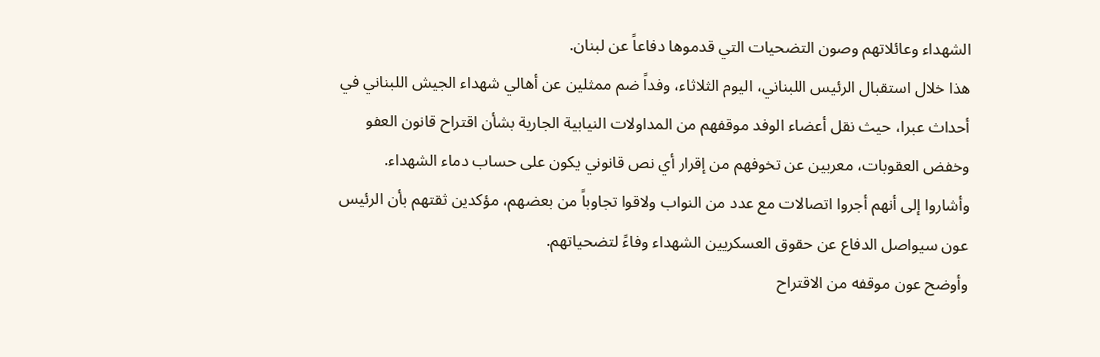الشهداء وعائلاتهم وصون التضحيات التي قدموها دفاعاً عن لبنان.
هذا خلال استقبال الرئيس اللبناني، اليوم الثلاثاء، وفداً ضم ممثلين عن أهالي شهداء الجيش اللبناني في أحداث عبرا، حيث نقل أعضاء الوفد موقفهم من المداولات النيابية الجارية بشأن اقتراح قانون العفو وخفض العقوبات، معربين عن تخوفهم من إقرار أي نص قانوني يكون على حساب دماء الشهداء.
وأشاروا إلى أنهم أجروا اتصالات مع عدد من النواب ولاقوا تجاوباً من بعضهم، مؤكدين ثقتهم بأن الرئيس عون سيواصل الدفاع عن حقوق العسكريين الشهداء وفاءً لتضحياتهم.
وأوضح عون موقفه من الاقتراح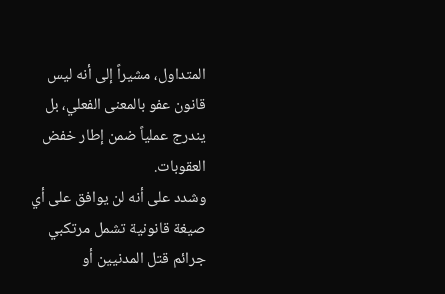المتداول، مشيراً إلى أنه ليس قانون عفو بالمعنى الفعلي، بل يندرج عملياً ضمن إطار خفض العقوبات.
وشدد على أنه لن يوافق على أي صيغة قانونية تشمل مرتكبي جرائم قتل المدنيين أو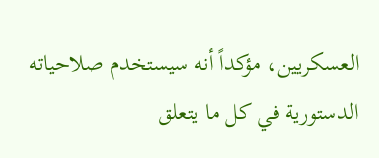العسكريين، مؤكداً أنه سيستخدم صلاحياته الدستورية في كل ما يتعلق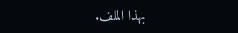بهذا الملف.